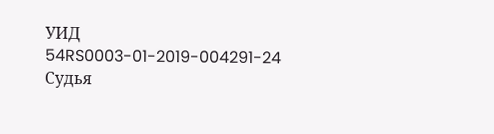УИД 54RS0003-01-2019-004291-24
Судья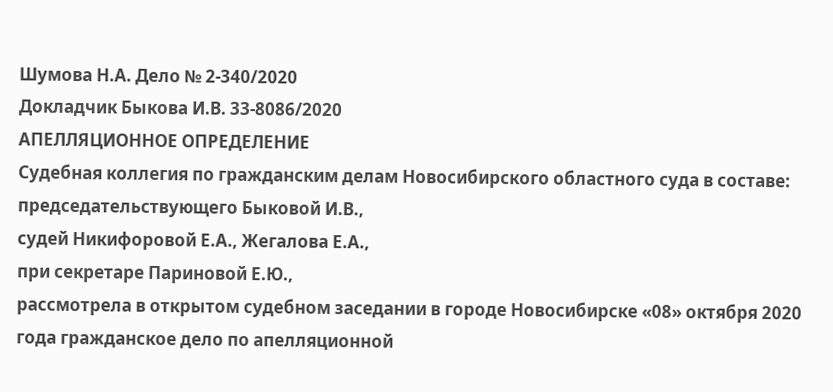Шумова Н.А. Дело № 2-340/2020
Докладчик Быкова И.В. 33-8086/2020
АПЕЛЛЯЦИОННОЕ ОПРЕДЕЛЕНИЕ
Судебная коллегия по гражданским делам Новосибирского областного суда в составе:
председательствующего Быковой И.В.,
судей Никифоровой Е.А., Жегалова Е.А.,
при секретаре Париновой Е.Ю.,
рассмотрела в открытом судебном заседании в городе Новосибирске «08» октября 2020 года гражданское дело по апелляционной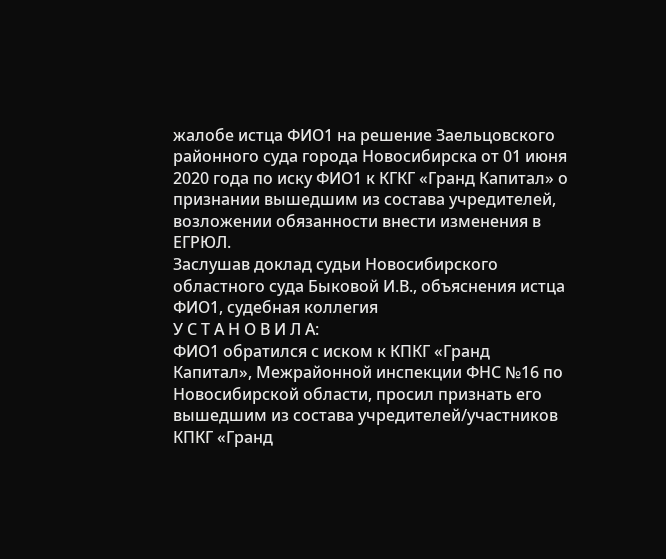жалобе истца ФИО1 на решение Заельцовского районного суда города Новосибирска от 01 июня 2020 года по иску ФИО1 к КГКГ «Гранд Капитал» о признании вышедшим из состава учредителей, возложении обязанности внести изменения в ЕГРЮЛ.
Заслушав доклад судьи Новосибирского областного суда Быковой И.В., объяснения истца ФИО1, судебная коллегия
У С Т А Н О В И Л А:
ФИО1 обратился с иском к КПКГ «Гранд Капитал», Межрайонной инспекции ФНС №16 по Новосибирской области, просил признать его вышедшим из состава учредителей/участников КПКГ «Гранд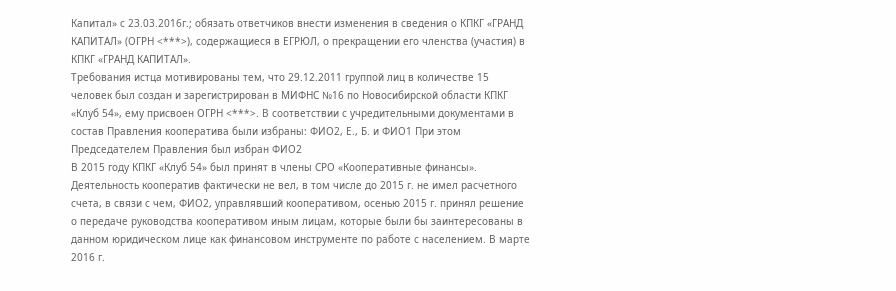Капитал» с 23.03.2016г.; обязать ответчиков внести изменения в сведения о КПКГ «ГРАНД КАПИТАЛ» (ОГРН <***>), содержащиеся в ЕГРЮЛ, о прекращении его членства (участия) в КПКГ «ГРАНД КАПИТАЛ».
Требования истца мотивированы тем, что 29.12.2011 группой лиц в количестве 15 человек был создан и зарегистрирован в МИФНС №16 по Новосибирской области КПКГ «Клуб 54», ему присвоен ОГРН <***>. В соответствии с учредительными документами в состав Правления кооператива были избраны: ФИО2, Е., Б. и ФИО1 При этом Председателем Правления был избран ФИО2
В 2015 году КПКГ «Клуб 54» был принят в члены СРО «Кооперативные финансы».
Деятельность кооператив фактически не вел, в том числе до 2015 г. не имел расчетного счета, в связи с чем, ФИО2, управлявший кооперативом, осенью 2015 г. принял решение о передаче руководства кооперативом иным лицам, которые были бы заинтересованы в данном юридическом лице как финансовом инструменте по работе с населением. В марте 2016 г.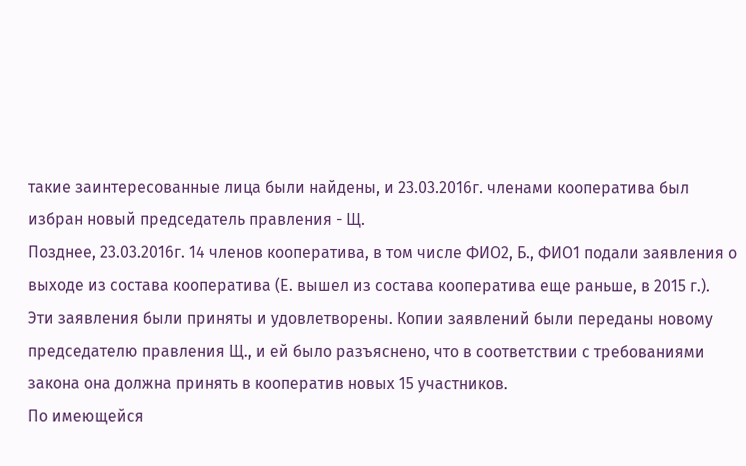такие заинтересованные лица были найдены, и 23.03.2016г. членами кооператива был избран новый председатель правления - Щ.
Позднее, 23.03.2016г. 14 членов кооператива, в том числе ФИО2, Б., ФИО1 подали заявления о выходе из состава кооператива (Е. вышел из состава кооператива еще раньше, в 2015 г.). Эти заявления были приняты и удовлетворены. Копии заявлений были переданы новому председателю правления Щ., и ей было разъяснено, что в соответствии с требованиями закона она должна принять в кооператив новых 15 участников.
По имеющейся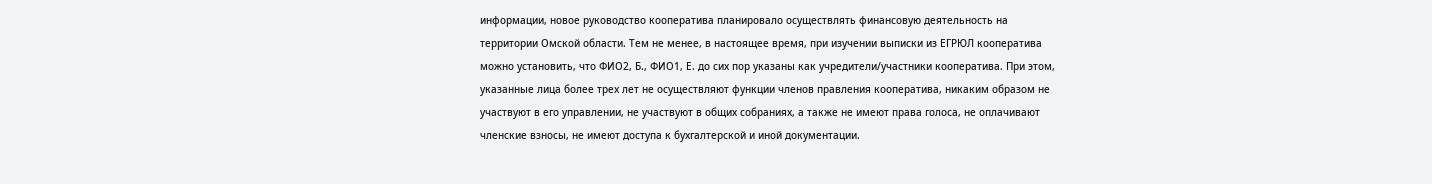информации, новое руководство кооператива планировало осуществлять финансовую деятельность на территории Омской области. Тем не менее, в настоящее время, при изучении выписки из ЕГРЮЛ кооператива можно установить, что ФИО2, Б., ФИО1, Е. до сих пор указаны как учредители/участники кооператива. При этом, указанные лица более трех лет не осуществляют функции членов правления кооператива, никаким образом не участвуют в его управлении, не участвуют в общих собраниях, а также не имеют права голоса, не оплачивают членские взносы, не имеют доступа к бухгалтерской и иной документации.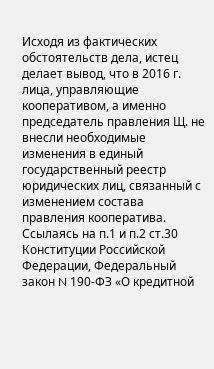Исходя из фактических обстоятельств дела, истец делает вывод, что в 2016 г. лица, управляющие кооперативом, а именно председатель правления Щ. не внесли необходимые изменения в единый государственный реестр юридических лиц, связанный с изменением состава правления кооператива.
Ссылаясь на п.1 и п.2 ст.30 Конституции Российской Федерации, Федеральный закон N 190-ФЗ «О кредитной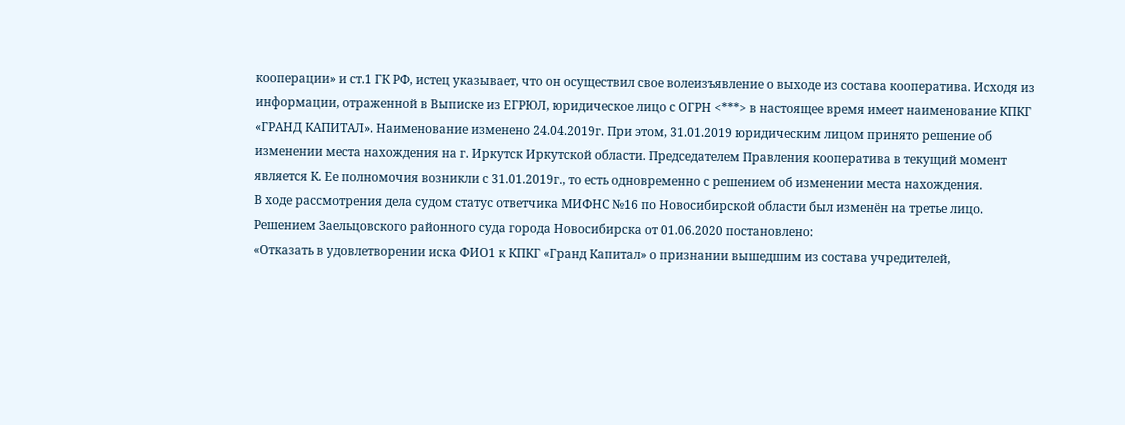кооперации» и ст.1 ГК РФ, истец указывает, что он осуществил свое волеизъявление о выходе из состава кооператива. Исходя из информации, отраженной в Выписке из ЕГРЮЛ, юридическое лицо с ОГРН <***> в настоящее время имеет наименование КПКГ «ГРАНД КАПИТАЛ». Наименование изменено 24.04.2019г. При этом, 31.01.2019 юридическим лицом принято решение об изменении места нахождения на г. Иркутск Иркутской области. Председателем Правления кооператива в текущий момент является К. Ее полномочия возникли с 31.01.2019г., то есть одновременно с решением об изменении места нахождения.
В ходе рассмотрения дела судом статус ответчика МИФНС №16 по Новосибирской области был изменён на третье лицо.
Решением Заельцовского районного суда города Новосибирска от 01.06.2020 постановлено:
«Отказать в удовлетворении иска ФИО1 к КПКГ «Гранд Капитал» о признании вышедшим из состава учредителей,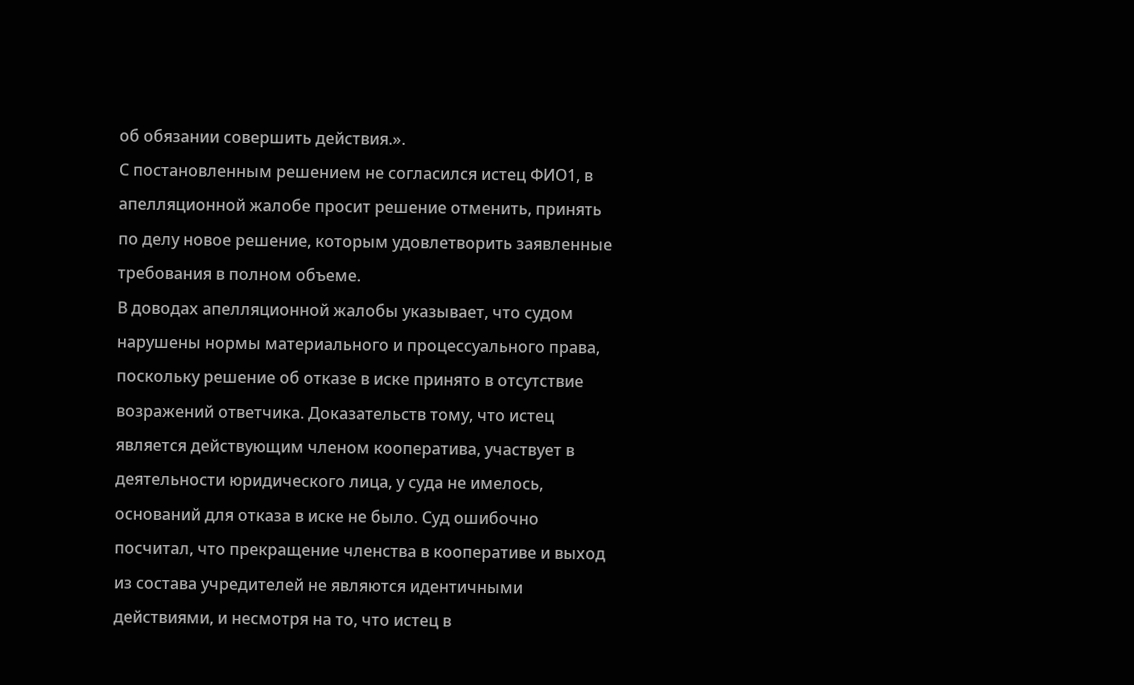об обязании совершить действия.».
С постановленным решением не согласился истец ФИО1, в апелляционной жалобе просит решение отменить, принять по делу новое решение, которым удовлетворить заявленные требования в полном объеме.
В доводах апелляционной жалобы указывает, что судом нарушены нормы материального и процессуального права, поскольку решение об отказе в иске принято в отсутствие возражений ответчика. Доказательств тому, что истец является действующим членом кооператива, участвует в деятельности юридического лица, у суда не имелось, оснований для отказа в иске не было. Суд ошибочно посчитал, что прекращение членства в кооперативе и выход из состава учредителей не являются идентичными действиями, и несмотря на то, что истец в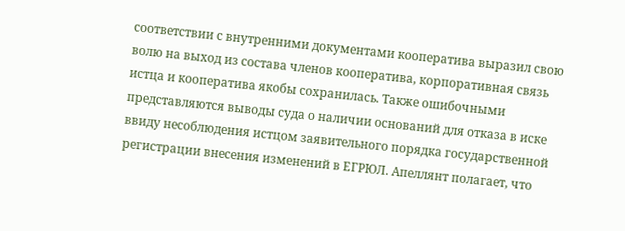соответствии с внутренними документами кооператива выразил свою волю на выход из состава членов кооператива, корпоративная связь истца и кооператива якобы сохранилась. Также ошибочными представляются выводы суда о наличии оснований для отказа в иске ввиду несоблюдения истцом заявительного порядка государственной регистрации внесения изменений в ЕГРЮЛ. Апеллянт полагает, что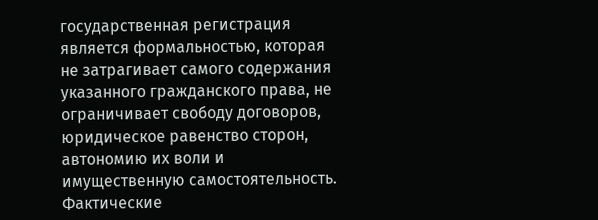государственная регистрация является формальностью, которая не затрагивает самого содержания указанного гражданского права, не ограничивает свободу договоров, юридическое равенство сторон, автономию их воли и имущественную самостоятельность. Фактические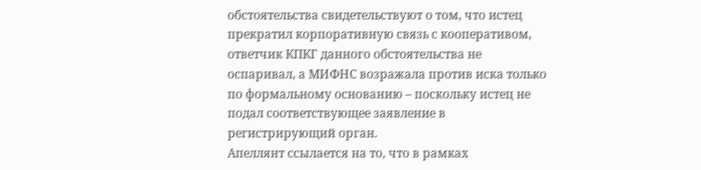обстоятельства свидетельствуют о том, что истец прекратил корпоративную связь с кооперативом, ответчик КПКГ данного обстоятельства не оспаривал, а МИФНС возражала против иска только по формальному основанию – поскольку истец не подал соответствующее заявление в регистрирующий орган.
Апеллянт ссылается на то, что в рамках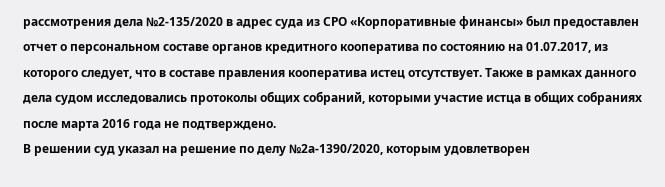рассмотрения дела №2-135/2020 в адрес суда из СРО «Корпоративные финансы» был предоставлен отчет о персональном составе органов кредитного кооператива по состоянию на 01.07.2017, из которого следует, что в составе правления кооператива истец отсутствует. Также в рамках данного дела судом исследовались протоколы общих собраний, которыми участие истца в общих собраниях после марта 2016 года не подтверждено.
В решении суд указал на решение по делу №2а-1390/2020, которым удовлетворен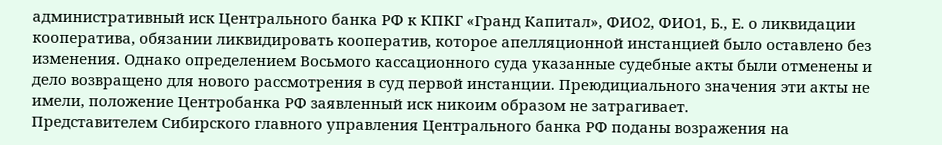административный иск Центрального банка РФ к КПКГ «Гранд Капитал», ФИО2, ФИО1, Б., Е. о ликвидации кооператива, обязании ликвидировать кооператив, которое апелляционной инстанцией было оставлено без изменения. Однако определением Восьмого кассационного суда указанные судебные акты были отменены и дело возвращено для нового рассмотрения в суд первой инстанции. Преюдициального значения эти акты не имели, положение Центробанка РФ заявленный иск никоим образом не затрагивает.
Представителем Сибирского главного управления Центрального банка РФ поданы возражения на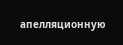апелляционную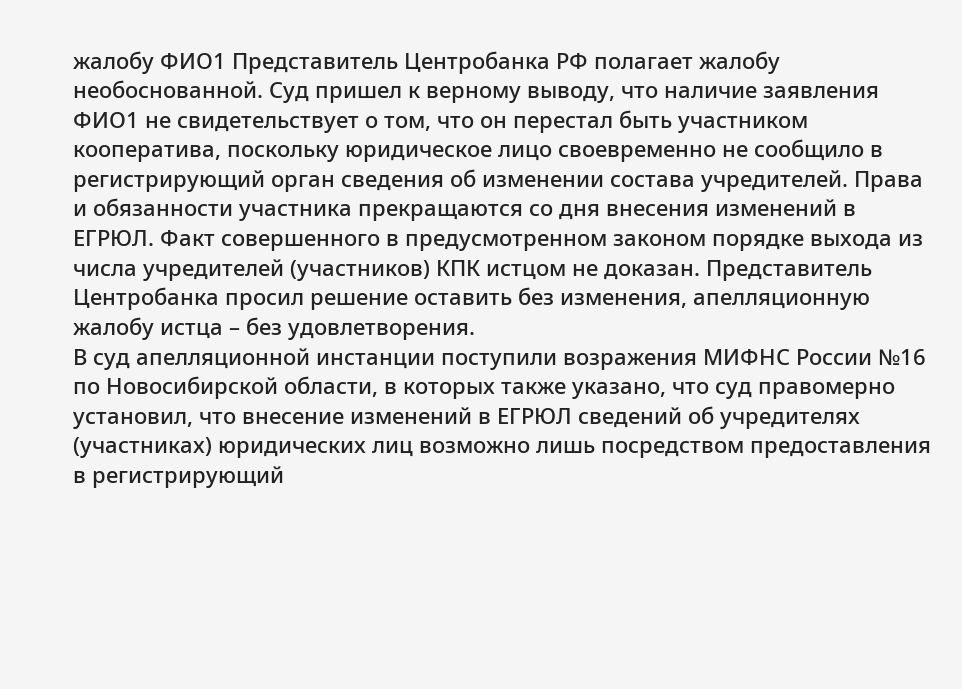жалобу ФИО1 Представитель Центробанка РФ полагает жалобу необоснованной. Суд пришел к верному выводу, что наличие заявления ФИО1 не свидетельствует о том, что он перестал быть участником кооператива, поскольку юридическое лицо своевременно не сообщило в регистрирующий орган сведения об изменении состава учредителей. Права и обязанности участника прекращаются со дня внесения изменений в ЕГРЮЛ. Факт совершенного в предусмотренном законом порядке выхода из числа учредителей (участников) КПК истцом не доказан. Представитель Центробанка просил решение оставить без изменения, апелляционную жалобу истца – без удовлетворения.
В суд апелляционной инстанции поступили возражения МИФНС России №16 по Новосибирской области, в которых также указано, что суд правомерно установил, что внесение изменений в ЕГРЮЛ сведений об учредителях (участниках) юридических лиц возможно лишь посредством предоставления в регистрирующий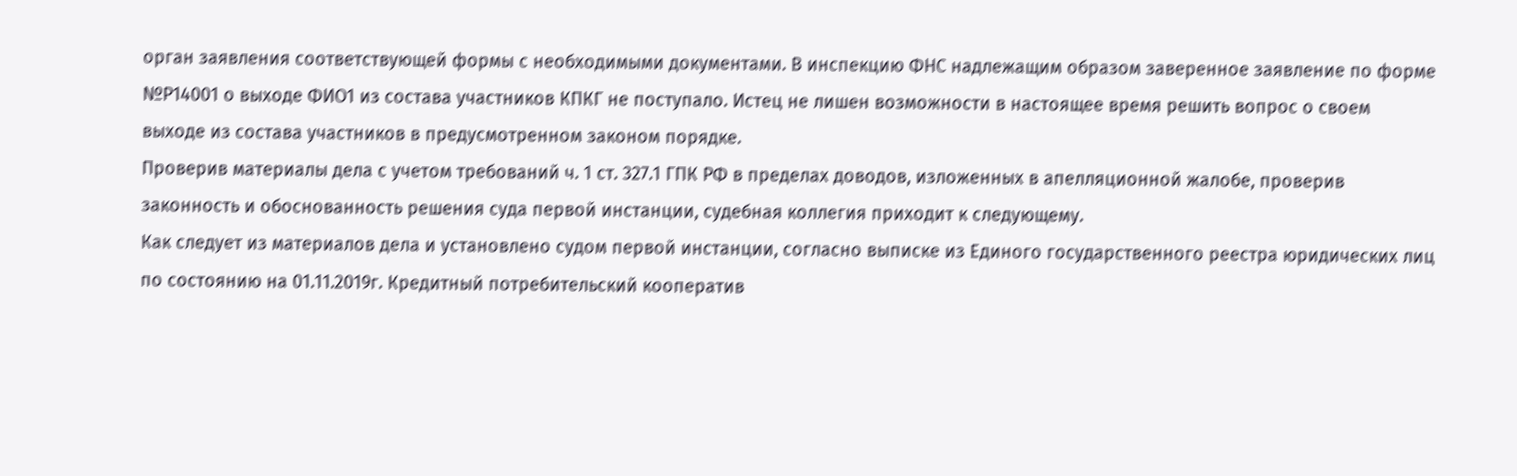орган заявления соответствующей формы с необходимыми документами. В инспекцию ФНС надлежащим образом заверенное заявление по форме №Р14001 о выходе ФИО1 из состава участников КПКГ не поступало. Истец не лишен возможности в настоящее время решить вопрос о своем выходе из состава участников в предусмотренном законом порядке.
Проверив материалы дела с учетом требований ч. 1 ст. 327.1 ГПК РФ в пределах доводов, изложенных в апелляционной жалобе, проверив законность и обоснованность решения суда первой инстанции, судебная коллегия приходит к следующему.
Как следует из материалов дела и установлено судом первой инстанции, согласно выписке из Единого государственного реестра юридических лиц по состоянию на 01.11.2019г. Кредитный потребительский кооператив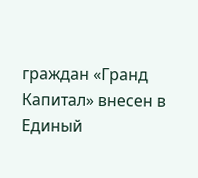граждан «Гранд Капитал» внесен в Единый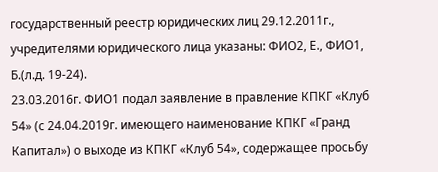государственный реестр юридических лиц 29.12.2011г., учредителями юридического лица указаны: ФИО2, Е., ФИО1, Б.(л.д. 19-24).
23.03.2016г. ФИО1 подал заявление в правление КПКГ «Клуб 54» (с 24.04.2019г. имеющего наименование КПКГ «Гранд Капитал») о выходе из КПКГ «Клуб 54», содержащее просьбу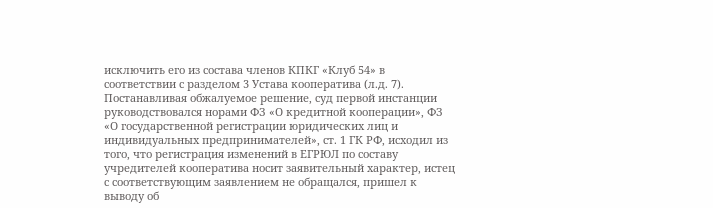исключить его из состава членов КПКГ «Клуб 54» в соответствии с разделом 3 Устава кооператива (л.д. 7).
Постанавливая обжалуемое решение, суд первой инстанции руководствовался норами ФЗ «О кредитной кооперации», ФЗ «О государственной регистрации юридических лиц и индивидуальных предпринимателей», ст. 1 ГК РФ, исходил из того, что регистрация изменений в ЕГРЮЛ по составу учредителей кооператива носит заявительный характер, истец с соответствующим заявлением не обращался, пришел к выводу об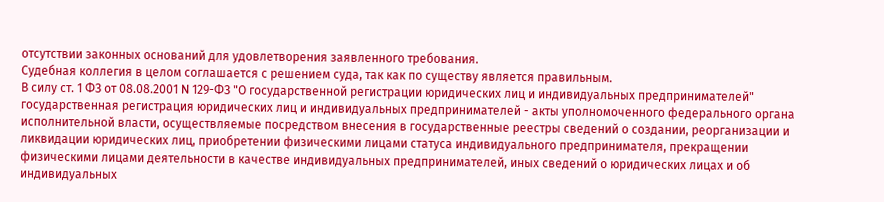отсутствии законных оснований для удовлетворения заявленного требования.
Судебная коллегия в целом соглашается с решением суда, так как по существу является правильным.
В силу ст. 1 ФЗ от 08.08.2001 N 129-ФЗ "О государственной регистрации юридических лиц и индивидуальных предпринимателей" государственная регистрация юридических лиц и индивидуальных предпринимателей - акты уполномоченного федерального органа исполнительной власти, осуществляемые посредством внесения в государственные реестры сведений о создании, реорганизации и ликвидации юридических лиц, приобретении физическими лицами статуса индивидуального предпринимателя, прекращении физическими лицами деятельности в качестве индивидуальных предпринимателей, иных сведений о юридических лицах и об индивидуальных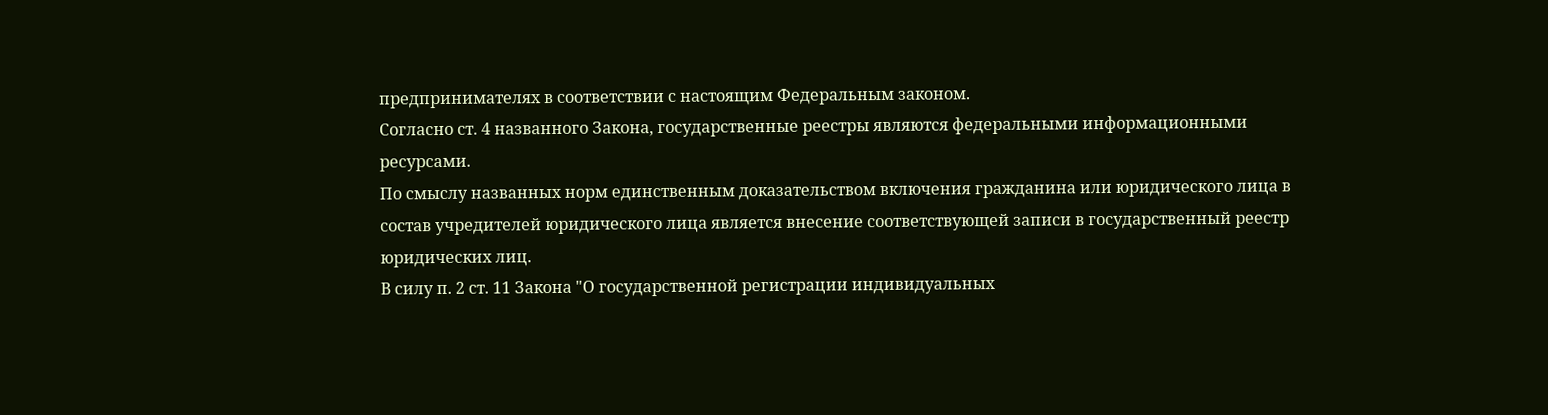предпринимателях в соответствии с настоящим Федеральным законом.
Согласно ст. 4 названного Закона, государственные реестры являются федеральными информационными ресурсами.
По смыслу названных норм единственным доказательством включения гражданина или юридического лица в состав учредителей юридического лица является внесение соответствующей записи в государственный реестр юридических лиц.
В силу п. 2 ст. 11 Закона "О государственной регистрации индивидуальных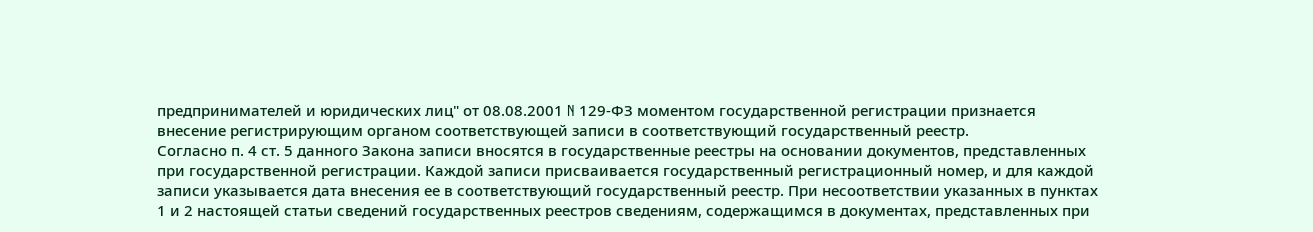предпринимателей и юридических лиц" от 08.08.2001 N 129-ФЗ моментом государственной регистрации признается внесение регистрирующим органом соответствующей записи в соответствующий государственный реестр.
Согласно п. 4 ст. 5 данного Закона записи вносятся в государственные реестры на основании документов, представленных при государственной регистрации. Каждой записи присваивается государственный регистрационный номер, и для каждой записи указывается дата внесения ее в соответствующий государственный реестр. При несоответствии указанных в пунктах 1 и 2 настоящей статьи сведений государственных реестров сведениям, содержащимся в документах, представленных при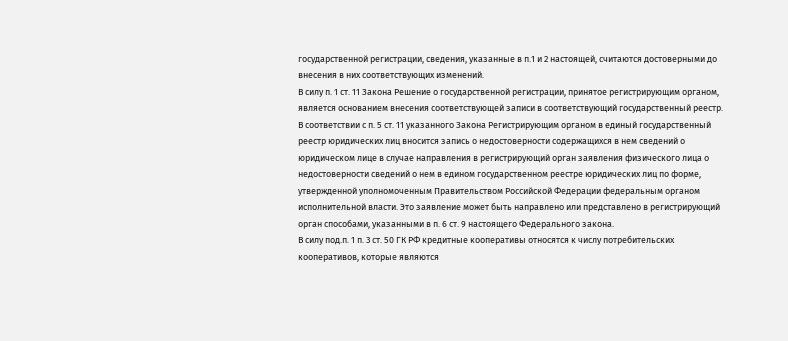государственной регистрации, сведения, указанные в п.1 и 2 настоящей, считаются достоверными до внесения в них соответствующих изменений.
В силу п. 1 ст. 11 Закона Решение о государственной регистрации, принятое регистрирующим органом, является основанием внесения соответствующей записи в соответствующий государственный реестр.
В соответствии с п. 5 ст. 11 указанного Закона Регистрирующим органом в единый государственный реестр юридических лиц вносится запись о недостоверности содержащихся в нем сведений о юридическом лице в случае направления в регистрирующий орган заявления физического лица о недостоверности сведений о нем в едином государственном реестре юридических лиц по форме, утвержденной уполномоченным Правительством Российской Федерации федеральным органом исполнительной власти. Это заявление может быть направлено или представлено в регистрирующий орган способами, указанными в п. 6 ст. 9 настоящего Федерального закона.
В силу под.п. 1 п. 3 ст. 50 ГК РФ кредитные кооперативы относятся к числу потребительских кооперативов, которые являются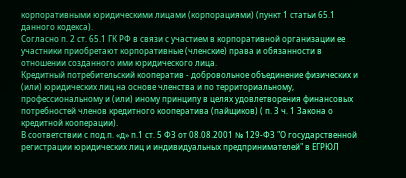корпоративными юридическими лицами (корпорациями) (пункт 1 статьи 65.1 данного кодекса).
Согласно п. 2 ст. 65.1 ГК РФ в связи с участием в корпоративной организации ее участники приобретают корпоративные (членские) права и обязанности в отношении созданного ими юридического лица.
Кредитный потребительский кооператив - добровольное объединение физических и (или) юридических лиц на основе членства и по территориальному, профессиональному и (или) иному принципу в целях удовлетворения финансовых потребностей членов кредитного кооператива (пайщиков) ( п. 3 ч. 1 Закона о кредитной кооперации).
В соответствии с под.п. «д» п.1 ст. 5 ФЗ от 08.08.2001 № 129-ФЗ "О государственной регистрации юридических лиц и индивидуальных предпринимателей" в ЕГРЮЛ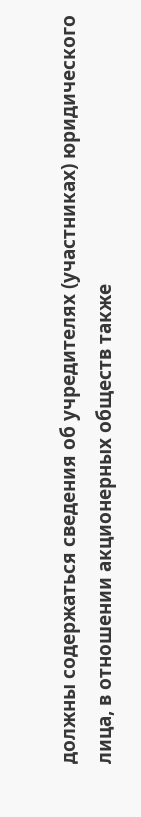должны содержаться сведения об учредителях (участниках) юридического лица, в отношении акционерных обществ также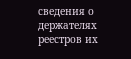сведения о держателях реестров их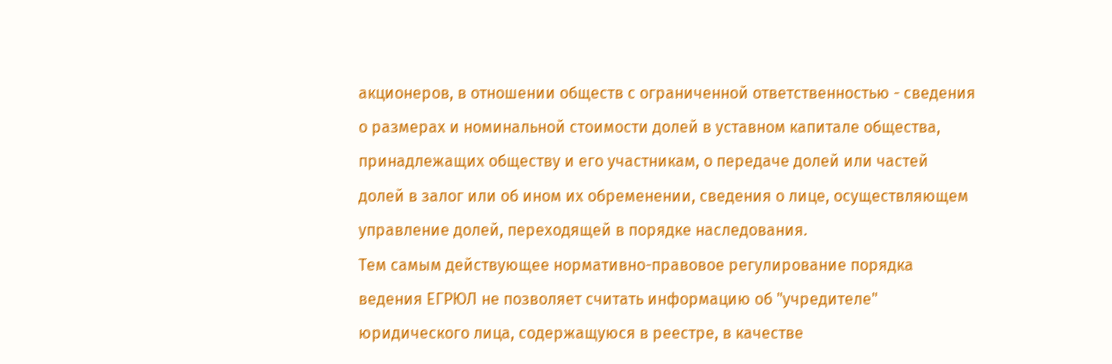акционеров, в отношении обществ с ограниченной ответственностью - сведения о размерах и номинальной стоимости долей в уставном капитале общества, принадлежащих обществу и его участникам, о передаче долей или частей долей в залог или об ином их обременении, сведения о лице, осуществляющем управление долей, переходящей в порядке наследования.
Тем самым действующее нормативно-правовое регулирование порядка ведения ЕГРЮЛ не позволяет считать информацию об "учредителе" юридического лица, содержащуюся в реестре, в качестве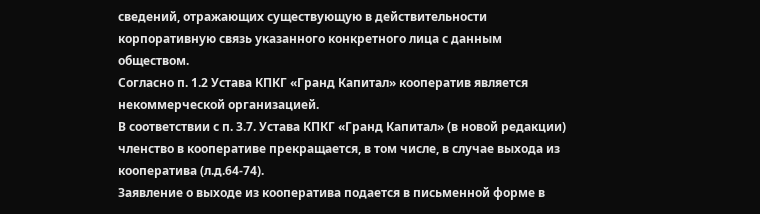сведений, отражающих существующую в действительности корпоративную связь указанного конкретного лица с данным обществом.
Согласно п. 1.2 Устава КПКГ «Гранд Капитал» кооператив является некоммерческой организацией.
В соответствии с п. 3.7. Устава КПКГ «Гранд Капитал» (в новой редакции) членство в кооперативе прекращается, в том числе, в случае выхода из кооператива (л.д.64-74).
Заявление о выходе из кооператива подается в письменной форме в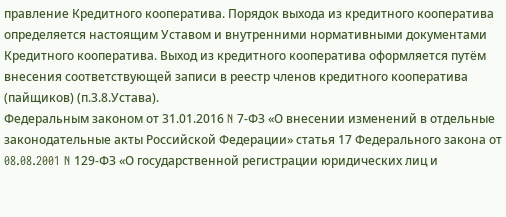правление Кредитного кооператива. Порядок выхода из кредитного кооператива определяется настоящим Уставом и внутренними нормативными документами Кредитного кооператива. Выход из кредитного кооператива оформляется путём внесения соответствующей записи в реестр членов кредитного кооператива (пайщиков) (п.3.8.Устава).
Федеральным законом от 31.01.2016 N 7-ФЗ «О внесении изменений в отдельные законодательные акты Российской Федерации» статья 17 Федерального закона от 08.08.2001 N 129-ФЗ «О государственной регистрации юридических лиц и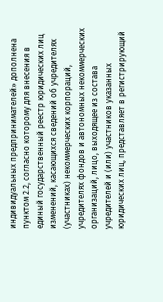индивидуальных предпринимателей» дополнена пунктом 2.2, согласно которому для внесения в единый государственный реестр юридических лиц изменений, касающихся сведений об учредителях (участниках) некоммерческих корпораций, учредителях фондов и автономных некоммерческих организаций, лицо, выходящее из состава учредителей и (или) участников указанных юридических лиц, представляет в регистрирующий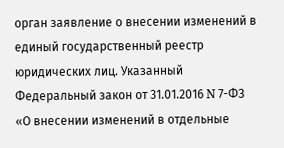орган заявление о внесении изменений в единый государственный реестр юридических лиц. Указанный Федеральный закон от 31.01.2016 N 7-ФЗ «О внесении изменений в отдельные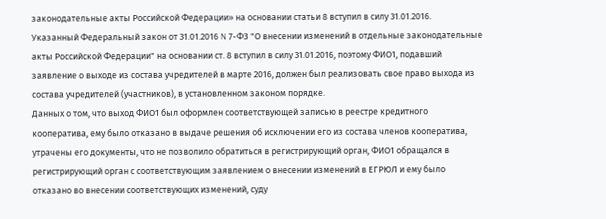законодательные акты Российской Федерации» на основании статьи 8 вступил в силу 31.01.2016.
Указанный Федеральный закон от 31.01.2016 N 7-ФЗ "О внесении изменений в отдельные законодательные акты Российской Федерации" на основании ст. 8 вступил в силу 31.01.2016, поэтому ФИО1, подавший заявление о выходе из состава учредителей в марте 2016, должен был реализовать свое право выхода из состава учредителей (участников), в установленном законом порядке.
Данных о том, что выход ФИО1 был оформлен соответствующей записью в реестре кредитного кооператива, ему было отказано в выдаче решения об исключении его из состава членов кооператива, утрачены его документы, что не позволило обратиться в регистрирующий орган, ФИО1 обращался в регистрирующий орган с соответствующим заявлением о внесении изменений в ЕГРЮЛ и ему было отказано во внесении соответствующих изменений, суду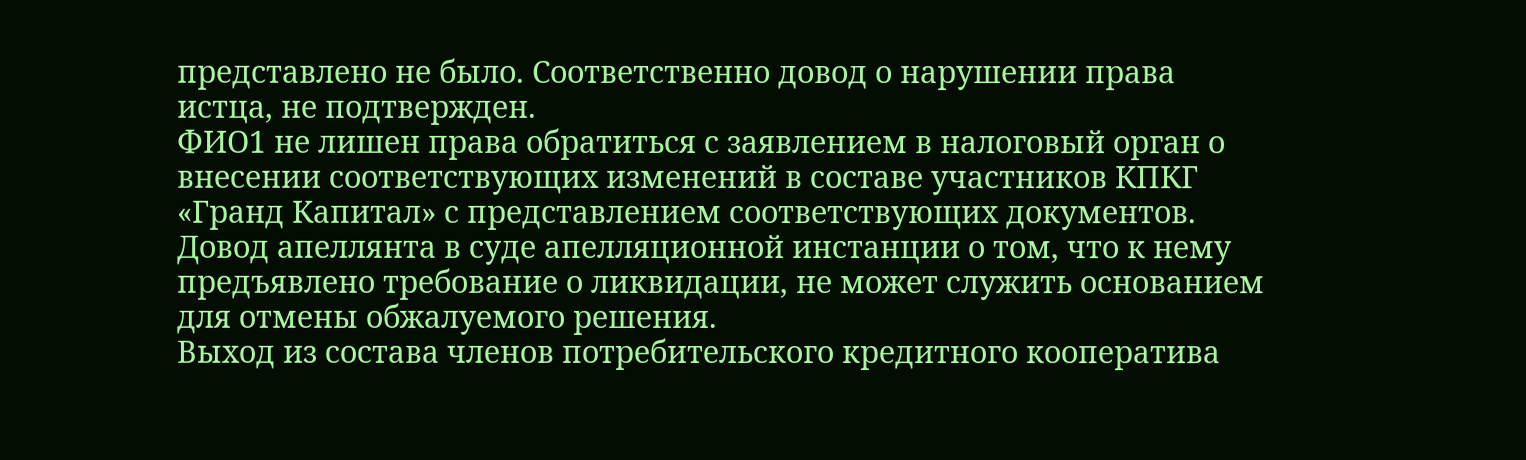представлено не было. Соответственно довод о нарушении права истца, не подтвержден.
ФИО1 не лишен права обратиться с заявлением в налоговый орган о внесении соответствующих изменений в составе участников КПКГ «Гранд Капитал» с представлением соответствующих документов.
Довод апеллянта в суде апелляционной инстанции о том, что к нему предъявлено требование о ликвидации, не может служить основанием для отмены обжалуемого решения.
Выход из состава членов потребительского кредитного кооператива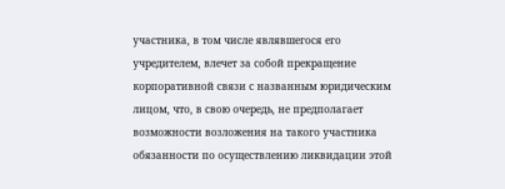участника, в том числе являвшегося его учредителем, влечет за собой прекращение корпоративной связи с названным юридическим лицом, что, в свою очередь, не предполагает возможности возложения на такого участника обязанности по осуществлению ликвидации этой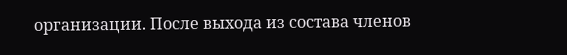организации. После выхода из состава членов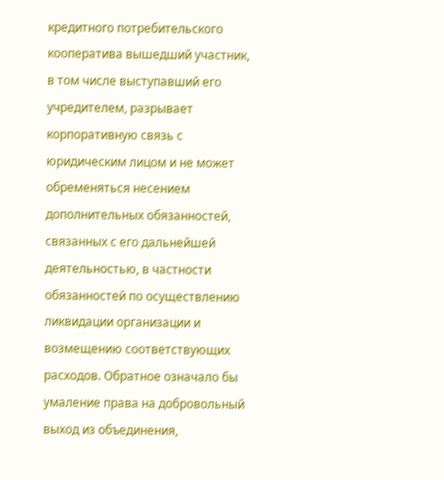кредитного потребительского кооператива вышедший участник, в том числе выступавший его учредителем, разрывает корпоративную связь с юридическим лицом и не может обременяться несением дополнительных обязанностей, связанных с его дальнейшей деятельностью, в частности обязанностей по осуществлению ликвидации организации и возмещению соответствующих расходов. Обратное означало бы умаление права на добровольный выход из объединения,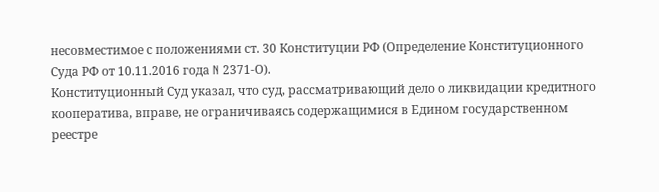несовместимое с положениями ст. 30 Конституции РФ (Определение Конституционного Суда РФ от 10.11.2016 года N 2371-О).
Конституционный Суд указал, что суд, рассматривающий дело о ликвидации кредитного кооператива, вправе, не ограничиваясь содержащимися в Едином государственном реестре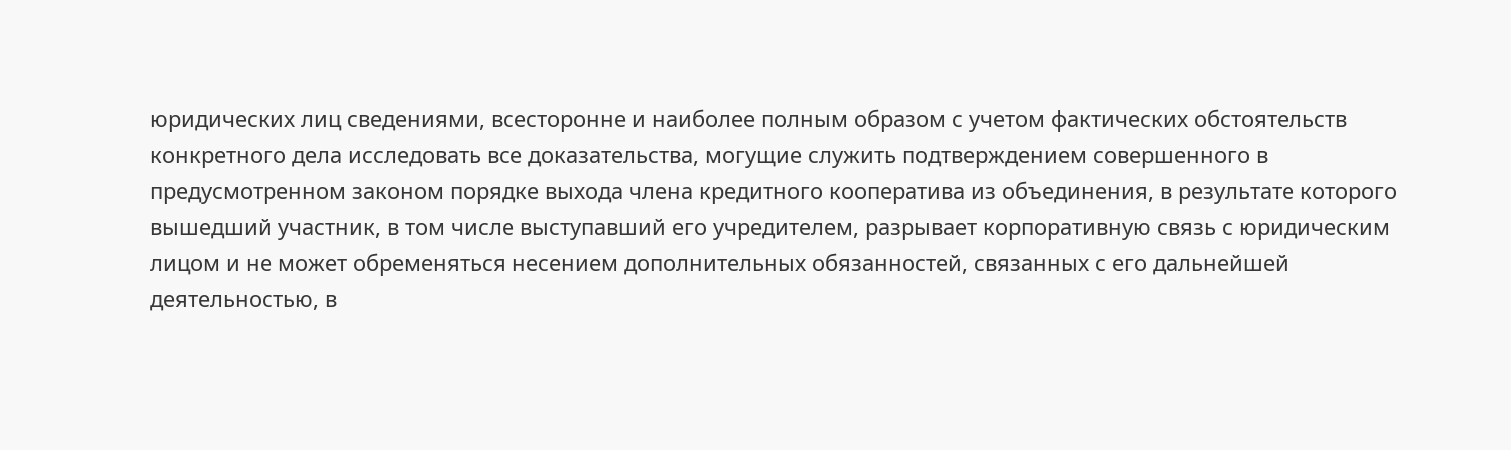юридических лиц сведениями, всесторонне и наиболее полным образом с учетом фактических обстоятельств конкретного дела исследовать все доказательства, могущие служить подтверждением совершенного в предусмотренном законом порядке выхода члена кредитного кооператива из объединения, в результате которого вышедший участник, в том числе выступавший его учредителем, разрывает корпоративную связь с юридическим лицом и не может обременяться несением дополнительных обязанностей, связанных с его дальнейшей деятельностью, в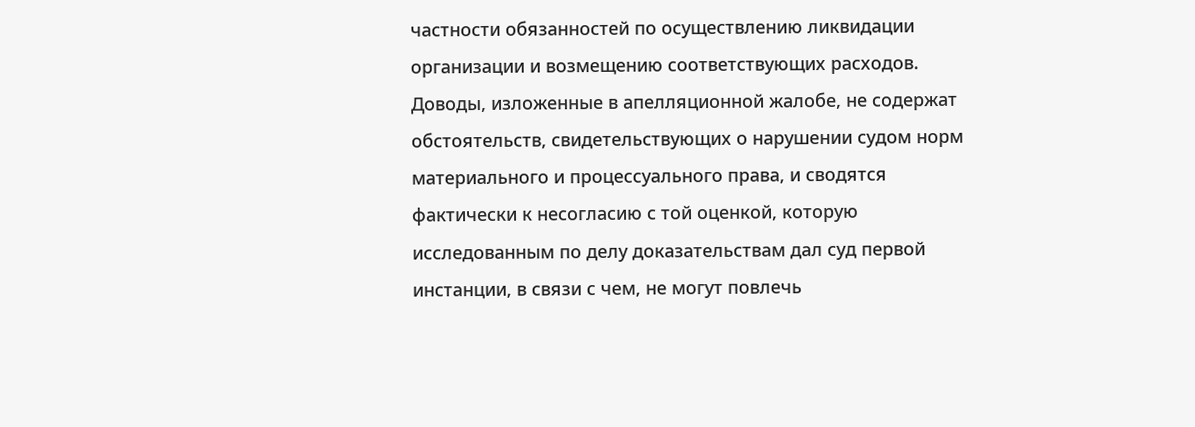частности обязанностей по осуществлению ликвидации организации и возмещению соответствующих расходов.
Доводы, изложенные в апелляционной жалобе, не содержат обстоятельств, свидетельствующих о нарушении судом норм материального и процессуального права, и сводятся фактически к несогласию с той оценкой, которую исследованным по делу доказательствам дал суд первой инстанции, в связи с чем, не могут повлечь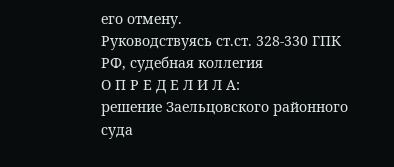его отмену.
Руководствуясь ст.ст. 328-330 ГПК РФ, судебная коллегия
О П Р Е Д Е Л И Л А:
решение Заельцовского районного суда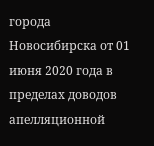города Новосибирска от 01 июня 2020 года в пределах доводов апелляционной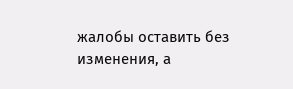жалобы оставить без изменения, а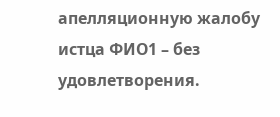апелляционную жалобу истца ФИО1 – без удовлетворения.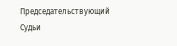Председательствующий
Судьи